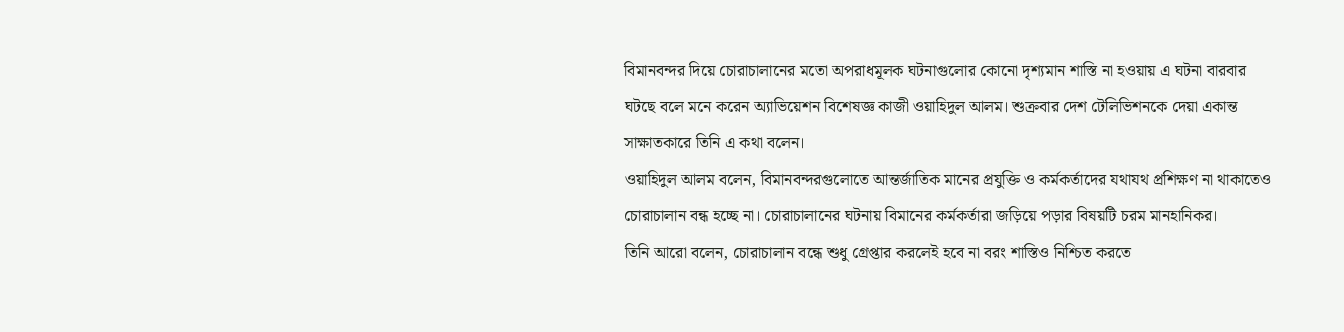বিমানবন্দর দিয়ে চোরাচালানের মতো অপরাধমূলক ঘটনাগুলোর কোনো দৃশ্যমান শাস্তি না হওয়ায় এ ঘটনা বারবার ঘটছে বলে মনে করেন অ্যাভিয়েশন বিশেষজ্ঞ কাজী ওয়াহিদুল আলম। শুক্রবার দেশ টেলিভিশনকে দেয়া একান্ত সাক্ষাতকারে তিনি এ কথা বলেন।
ওয়াহিদুল আলম বলেন, বিমানবন্দরগুলোতে আন্তর্জাতিক মানের প্রযুক্তি ও কর্মকর্তাদের যথাযথ প্রশিক্ষণ না থাকাতেও চোরাচালান বন্ধ হচ্ছে না। চোরাচালানের ঘটনায় বিমানের কর্মকর্তারা জড়িয়ে পড়ার বিষয়টি চরম মানহানিকর।
তিনি আরো বলেন, চোরাচালান বন্ধে শুধু গ্রেপ্তার করলেই হবে না বরং শাস্তিও নিশ্চিত করতে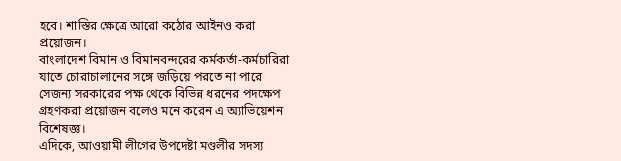হবে। শাস্তির ক্ষেত্রে আরো কঠোর আইনও করা প্রয়োজন।
বাংলাদেশ বিমান ও বিমানবন্দরের কর্মকর্তা-কর্মচারিরা যাতে চোরাচালানের সঙ্গে জড়িয়ে পরতে না পারে সেজন্য সরকারের পক্ষ থেকে বিভিন্ন ধরনের পদক্ষেপ গ্রহণকরা প্রয়োজন বলেও মনে করেন এ অ্যাভিয়েশন বিশেষজ্ঞ।
এদিকে, আওয়ামী লীগের উপদেষ্টা মণ্ডলীর সদস্য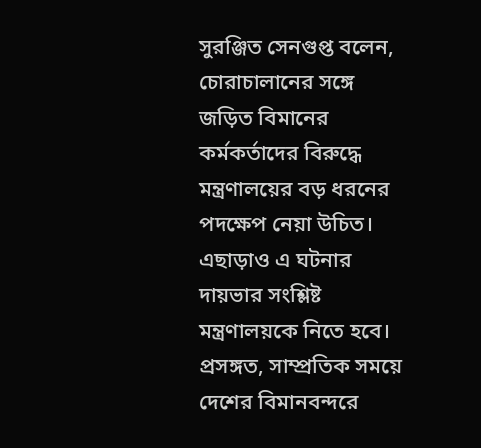সুরঞ্জিত সেনগুপ্ত বলেন, চোরাচালানের সঙ্গে জড়িত বিমানের কর্মকর্তাদের বিরুদ্ধে মন্ত্রণালয়ের বড় ধরনের পদক্ষেপ নেয়া উচিত। এছাড়াও এ ঘটনার দায়ভার সংশ্লিষ্ট মন্ত্রণালয়কে নিতে হবে।
প্রসঙ্গত, সাম্প্রতিক সময়ে দেশের বিমানবন্দরে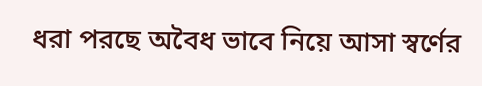ধরা পরছে অবৈধ ভাবে নিয়ে আসা স্বর্ণের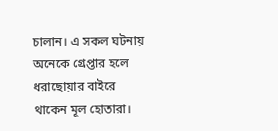চালান। এ সকল ঘটনায় অনেকে গ্রেপ্তার হলে ধরাছোয়ার বাইরে থাকেন মূল হোতারা।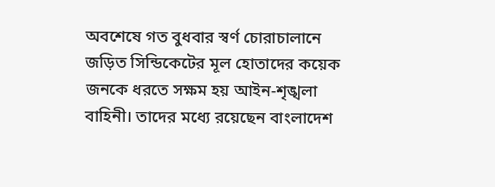অবশেষে গত বুধবার স্বর্ণ চোরাচালানে জড়িত সিন্ডিকেটের মূল হোতাদের কয়েক জনকে ধরতে সক্ষম হয় আইন-শৃঙ্খলা বাহিনী। তাদের মধ্যে রয়েছেন বাংলাদেশ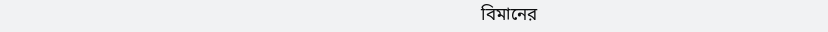বিমানের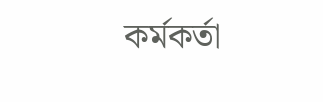কর্মকর্তা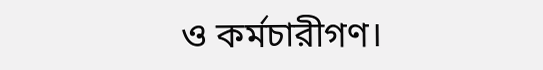ও কর্মচারীগণ।